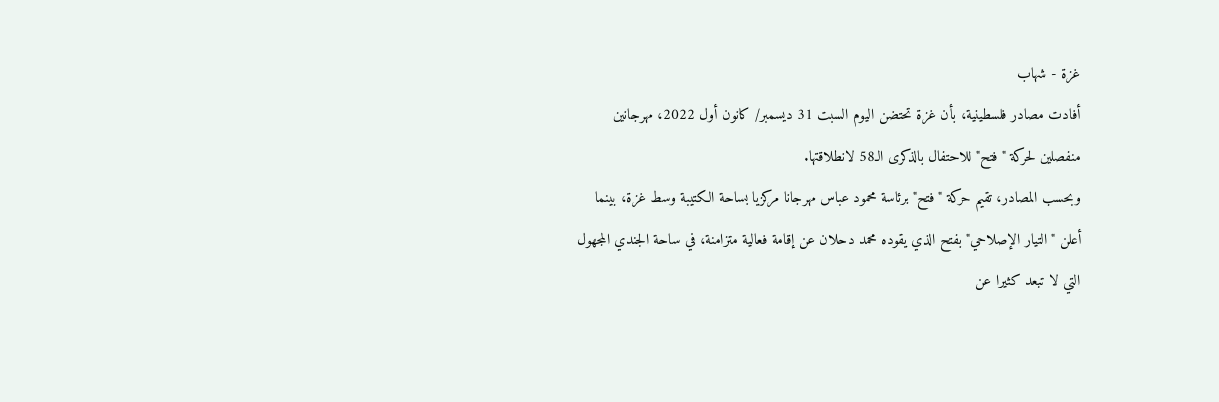غزة - شهاب
أفادت مصادر فلسطينية، بأن غزة تحتضن اليوم السبت 31 ديسمبر/ كانون أول 2022، مهرجانين منفصلين لحركة "فتح" للاحتفال بالذكرى الـ58 لانطلاقتها.
وبحسب المصادر، تقيم حركة "فتح" برئاسة محمود عباس مهرجانا مركزيا بساحة الكتيبة وسط غزة، بينما أعلن "التيار الإصلاحي" بفتح الذي يقوده محمد دحلان عن إقامة فعالية متزامنة، في ساحة الجندي المجهول التي لا تبعد كثيرا عن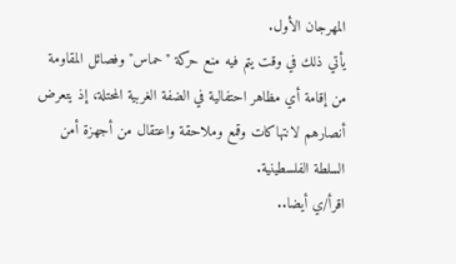المهرجان الأول.
يأتي ذلك في وقت يتم فيه منع حركة "حماس" وفصائل المقاومة من إقامة أي مظاهر احتفالية في الضفة الغربية المحتلة، إذ يتعرض أنصارهم لانتهاكات وقمع وملاحقة واعتقال من أجهزة أمن السلطة الفلسطينية.
اقرأ/ي أيضا..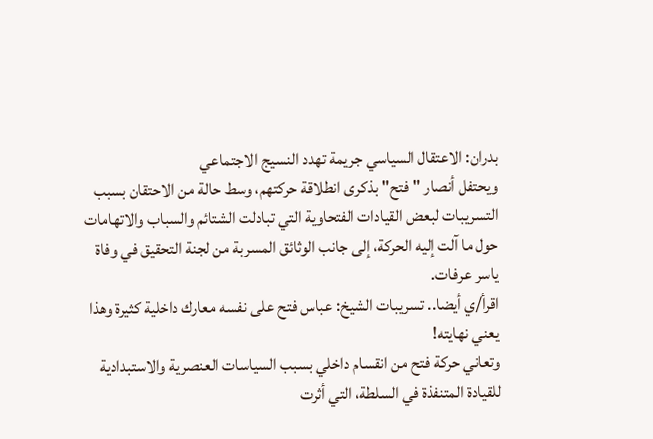بدران: الاعتقال السياسي جريمة تهدد النسيج الاجتماعي
ويحتفل أنصار "فتح" بذكرى انطلاقة حركتهم، وسط حالة من الاحتقان بسبب التسريبات لبعض القيادات الفتحاوية التي تبادلت الشتائم والسباب والاتهامات حول ما آلت إليه الحركة، إلى جانب الوثائق المسربة من لجنة التحقيق في وفاة ياسر عرفات.
اقرأ/ي أيضا.. تسريبات الشيخ: عباس فتح على نفسه معارك داخلية كثيرة وهذا يعني نهايته!
وتعاني حركة فتح من انقسام داخلي بسبب السياسات العنصرية والاستبدادية للقيادة المتنفذة في السلطة، التي أثرت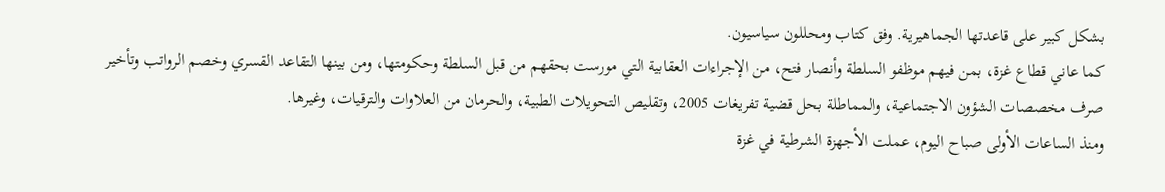بشكل كبير على قاعدتها الجماهيرية. وفق كتاب ومحللون سياسيون.
كما عاني قطاع غزة، بمن فيهم موظفو السلطة وأنصار فتح، من الإجراءات العقابية التي مورست بحقهم من قبل السلطة وحكومتها، ومن بينها التقاعد القسري وخصم الرواتب وتأخير صرف مخصصات الشؤون الاجتماعية، والمماطلة بحل قضية تفريغات 2005، وتقليص التحويلات الطبية، والحرمان من العلاوات والترقيات، وغيرها.
ومنذ الساعات الأولى صباح اليوم، عملت الأجهزة الشرطية في غزة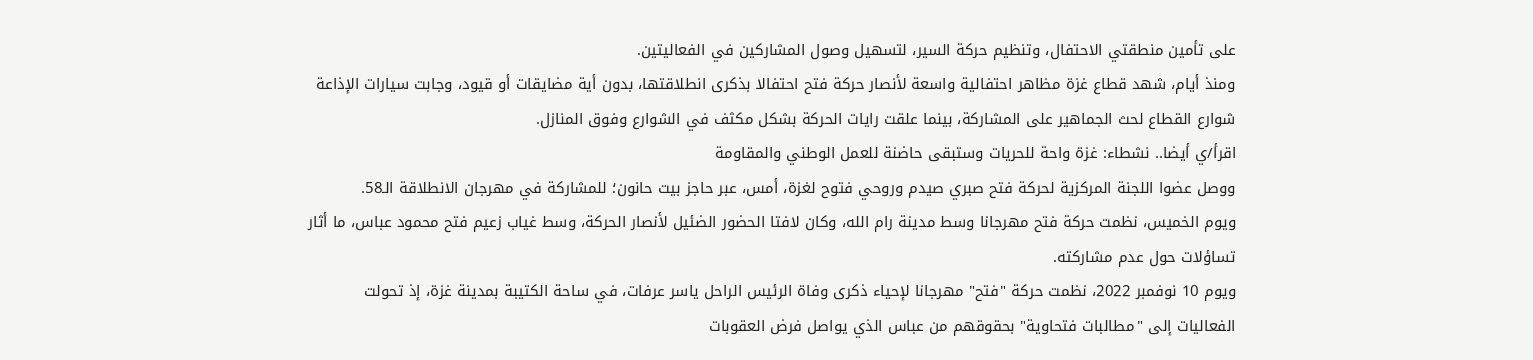على تأمين منطقتي الاحتفال، وتنظيم حركة السير، لتسهيل وصول المشاركين في الفعاليتين.
ومنذ أيام، شهد قطاع غزة مظاهر احتفالية واسعة لأنصار حركة فتح احتفالا بذكرى انطلاقتها، بدون أية مضايقات أو قيود، وجابت سيارات الإذاعة شوارع القطاع لحث الجماهير على المشاركة، بينما علقت رايات الحركة بشكل مكثف في الشوارع وفوق المنازل.
اقرأ/ي أيضا.. نشطاء: غزة واحة للحريات وستبقى حاضنة للعمل الوطني والمقاومة
ووصل عضوا اللجنة المركزية لحركة فتح صبري صيدم وروحي فتوح لغزة، أمس، عبر حاجز بيت حانون؛ للمشاركة في مهرجان الانطلاقة الـ58.
ويوم الخميس، نظمت حركة فتح مهرجانا وسط مدينة رام الله، وكان لافتا الحضور الضئيل لأنصار الحركة، وسط غياب زعيم فتح محمود عباس، ما أثار تساؤلات حول عدم مشاركته.
ويوم 10 نوفمبر 2022، نظمت حركة "فتح" مهرجانا لإحياء ذكرى وفاة الرئيس الراحل ياسر عرفات، في ساحة الكتيبة بمدينة غزة، إذ تحولت الفعاليات إلى "مطالبات فتحاوية" بحقوقهم من عباس الذي يواصل فرض العقوبات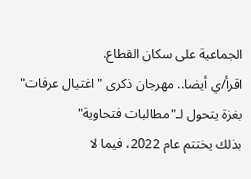الجماعية على سكان القطاع.
اقرأ/ي أيضا.. مهرجان ذكرى "اغتيال عرفات" بغزة يتحول لـ"مطالبات فتحاوية"
بذلك يختتم عام 2022، فيما لا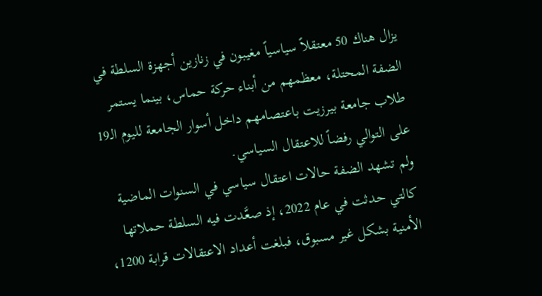يزال هناك 50 معتقلاً سياسياً مغيبون في زنازين أجهزة السلطة في الضفة المحتلة، معظمهم من أبناء حركة حماس، بينما يستمر طلاب جامعة بيرزيت باعتصامهم داخل أسوار الجامعة لليوم الـ19 على التوالي رفضاً للاعتقال السياسي.
ولم تشهد الضفة حالات اعتقال سياسي في السنوات الماضية كالتي حدثت في عام 2022، إذ صعَّدت فيه السلطة حملاتها الأمنية بشكل غير مسبوق، فبلغت أعداد الاعتقالات قرابة 1200،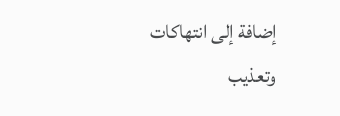إضافة إلى انتهاكات وتعذيب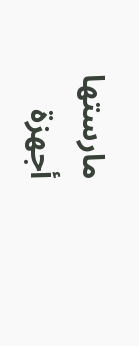مارستها أجهزة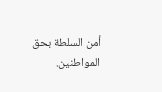أمن السلطة بحق المواطنين.